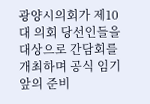광양시의회가 제10대 의회 당선인들을 대상으로 간담회를 개최하며 공식 임기 앞의 준비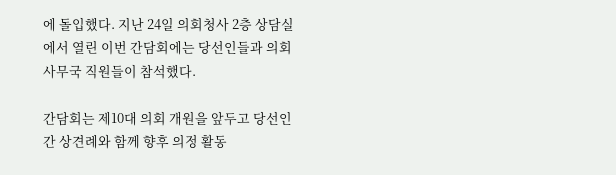에 돌입했다. 지난 24일 의회청사 2층 상담실에서 열린 이번 간담회에는 당선인들과 의회사무국 직원들이 참석했다.

간담회는 제10대 의회 개원을 앞두고 당선인 간 상견례와 함께 향후 의정 활동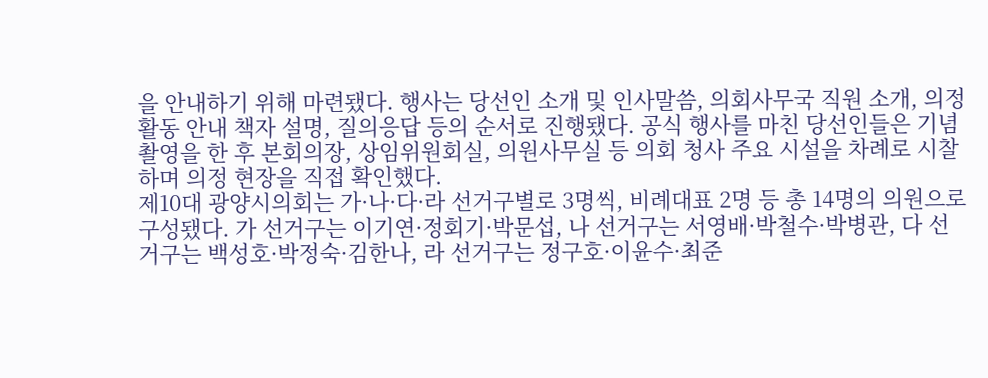을 안내하기 위해 마련됐다. 행사는 당선인 소개 및 인사말씀, 의회사무국 직원 소개, 의정활동 안내 책자 설명, 질의응답 등의 순서로 진행됐다. 공식 행사를 마친 당선인들은 기념촬영을 한 후 본회의장, 상임위원회실, 의원사무실 등 의회 청사 주요 시설을 차례로 시찰하며 의정 현장을 직접 확인했다.
제10대 광양시의회는 가·나·다·라 선거구별로 3명씩, 비례대표 2명 등 총 14명의 의원으로 구성됐다. 가 선거구는 이기연·정회기·박문섭, 나 선거구는 서영배·박철수·박병관, 다 선거구는 백성호·박정숙·김한나, 라 선거구는 정구호·이윤수·최준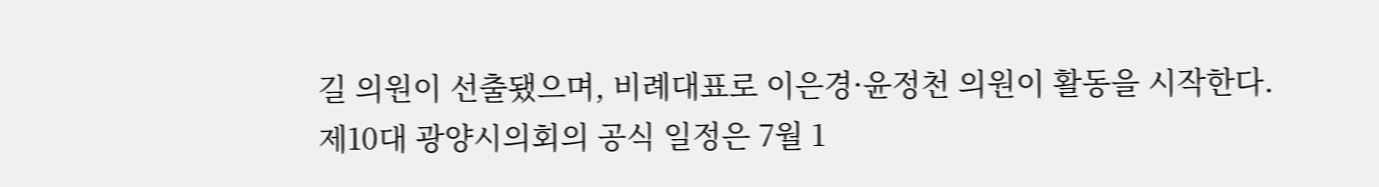길 의원이 선출됐으며, 비례대표로 이은경·윤정천 의원이 활동을 시작한다.
제10대 광양시의회의 공식 일정은 7월 1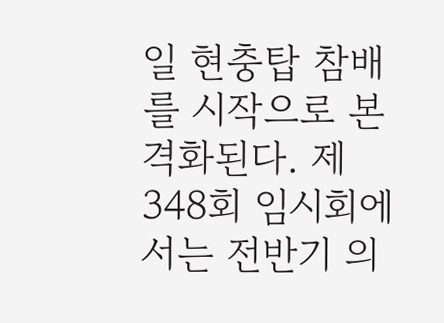일 현충탑 참배를 시작으로 본격화된다. 제348회 임시회에서는 전반기 의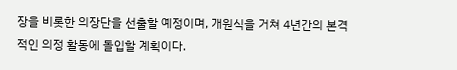장을 비롯한 의장단을 선출할 예정이며, 개원식을 거쳐 4년간의 본격적인 의정 활동에 돌입할 계획이다.